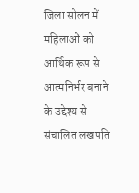जिला सोलन में महिलाओं को आर्थिक रूप से आत्मनिर्भर बनाने के उद्देश्य से संचालित लखपति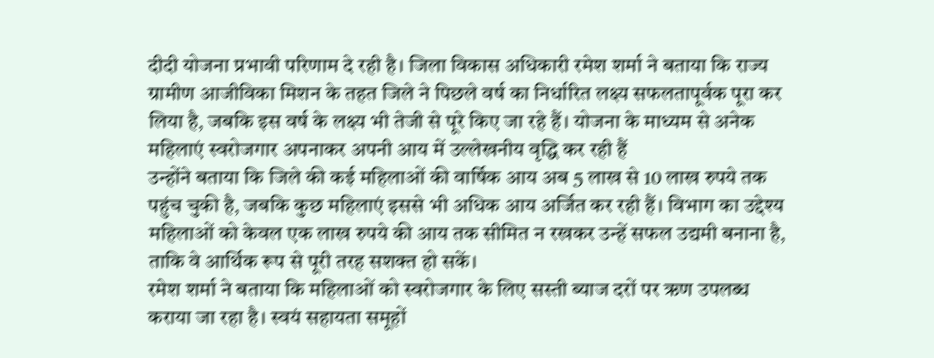दीदी योजना प्रभावी परिणाम दे रही है। जिला विकास अधिकारी रमेश शर्मा ने बताया कि राज्य ग्रामीण आजीविका मिशन के तहत जिले ने पिछले वर्ष का निर्धारित लक्ष्य सफलतापूर्वक पूरा कर लिया है, जबकि इस वर्ष के लक्ष्य भी तेजी से पूरे किए जा रहे हैं। योजना के माध्यम से अनेक महिलाएं स्वरोजगार अपनाकर अपनी आय में उल्लेखनीय वृद्धि कर रही हैं
उन्होंने बताया कि जिले की कई महिलाओं की वार्षिक आय अब 5 लाख से 10 लाख रुपये तक पहुंच चुकी है, जबकि कुछ महिलाएं इससे भी अधिक आय अर्जित कर रही हैं। विभाग का उद्देश्य महिलाओं को केवल एक लाख रुपये की आय तक सीमित न रखकर उन्हें सफल उद्यमी बनाना है, ताकि वे आर्थिक रूप से पूरी तरह सशक्त हो सकें।
रमेश शर्मा ने बताया कि महिलाओं को स्वरोजगार के लिए सस्ती ब्याज दरों पर ऋण उपलब्ध कराया जा रहा है। स्वयं सहायता समूहों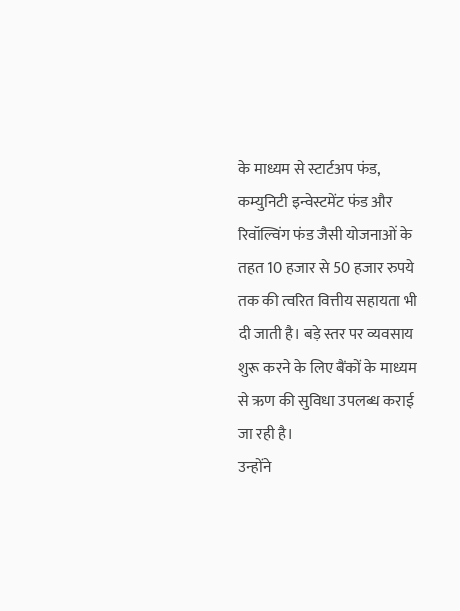के माध्यम से स्टार्टअप फंड, कम्युनिटी इन्वेस्टमेंट फंड और रिवॉल्विंग फंड जैसी योजनाओं के तहत 10 हजार से 50 हजार रुपये तक की त्वरित वित्तीय सहायता भी दी जाती है। बड़े स्तर पर व्यवसाय शुरू करने के लिए बैंकों के माध्यम से ऋण की सुविधा उपलब्ध कराई जा रही है।
उन्होंने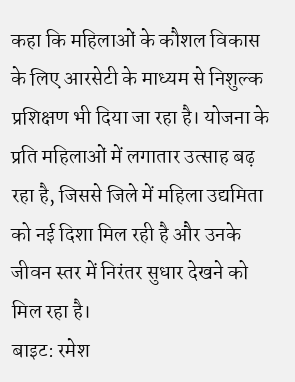कहा कि महिलाओं के कौशल विकास के लिए आरसेटी के माध्यम से निशुल्क प्रशिक्षण भी दिया जा रहा है। योजना के प्रति महिलाओं में लगातार उत्साह बढ़ रहा है, जिससे जिले में महिला उद्यमिता को नई दिशा मिल रही है और उनके जीवन स्तर में निरंतर सुधार देखने को मिल रहा है।
बाइट: रमेश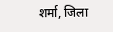शर्मा, जिला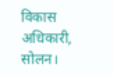विकास अधिकारी, सोलन।